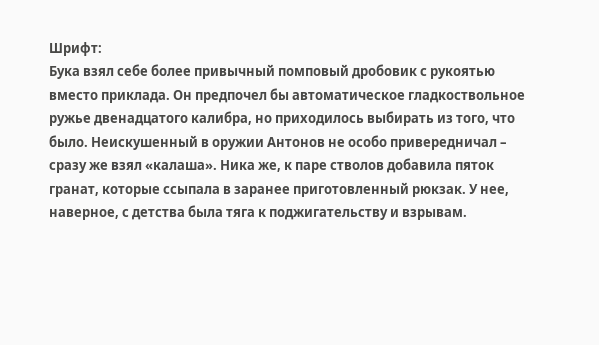Шрифт:
Бука взял себе более привычный помповый дробовик с рукоятью вместо приклада. Он предпочел бы автоматическое гладкоствольное ружье двенадцатого калибра, но приходилось выбирать из того, что было. Неискушенный в оружии Антонов не особо привередничал – сразу же взял «калаша». Ника же, к паре стволов добавила пяток гранат, которые ссыпала в заранее приготовленный рюкзак. У нее, наверное, с детства была тяга к поджигательству и взрывам.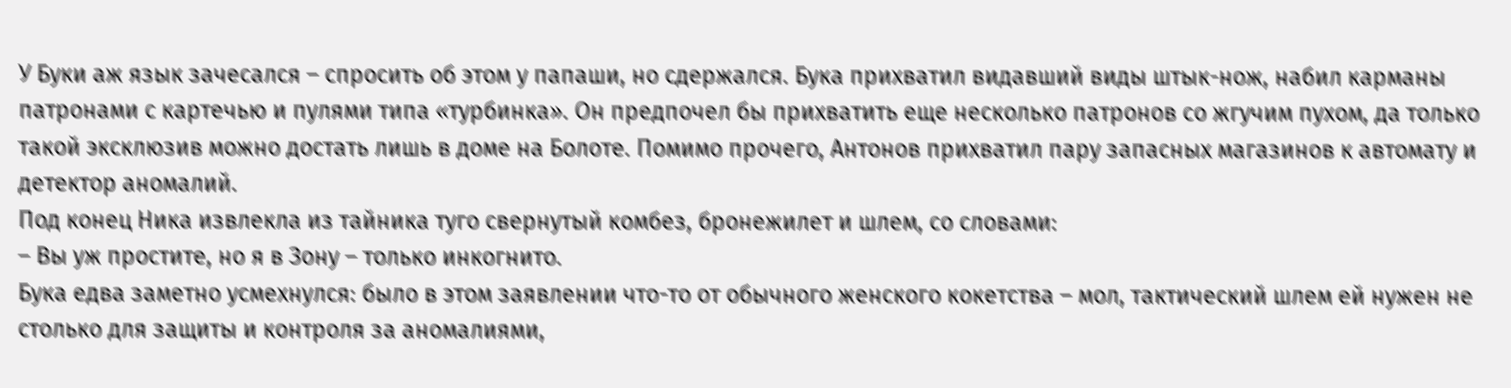У Буки аж язык зачесался – спросить об этом у папаши, но сдержался. Бука прихватил видавший виды штык-нож, набил карманы патронами с картечью и пулями типа «турбинка». Он предпочел бы прихватить еще несколько патронов со жгучим пухом, да только такой эксклюзив можно достать лишь в доме на Болоте. Помимо прочего, Антонов прихватил пару запасных магазинов к автомату и детектор аномалий.
Под конец Ника извлекла из тайника туго свернутый комбез, бронежилет и шлем, со словами:
– Вы уж простите, но я в Зону – только инкогнито.
Бука едва заметно усмехнулся: было в этом заявлении что-то от обычного женского кокетства – мол, тактический шлем ей нужен не столько для защиты и контроля за аномалиями,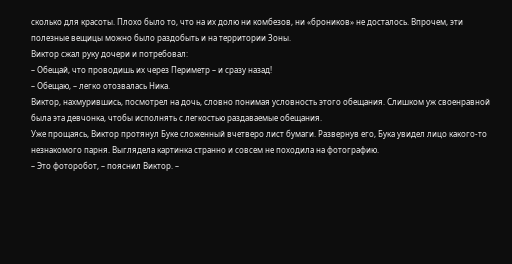сколько для красоты. Плохо было то, что на их долю ни комбезов, ни «броников» не досталось. Впрочем, эти полезные вещицы можно было раздобыть и на территории Зоны.
Виктор сжал руку дочери и потребовал:
– Обещай, что проводишь их через Периметр – и сразу назад!
– Обещаю, – легко отозвалась Ника.
Виктор, нахмурившись, посмотрел на дочь, словно понимая условность этого обещания. Слишком уж своенравной была эта девчонка, чтобы исполнять с легкостью раздаваемые обещания.
Уже прощаясь, Виктор протянул Буке сложенный вчетверо лист бумаги. Развернув его, Бука увидел лицо какого-то незнакомого парня. Выглядела картинка странно и совсем не походила на фотографию.
– Это фоторобот, – пояснил Виктор. –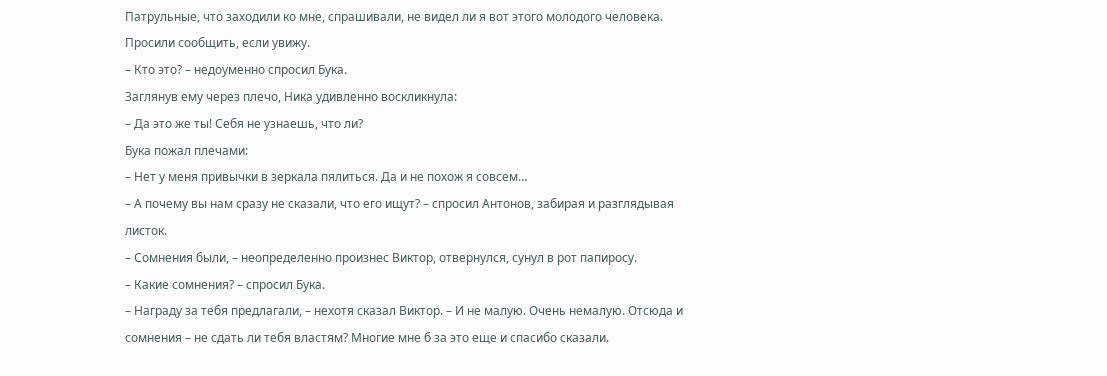Патрульные, что заходили ко мне, спрашивали, не видел ли я вот этого молодого человека. Просили сообщить, если увижу.
– Кто это? – недоуменно спросил Бука.
Заглянув ему через плечо, Ника удивленно воскликнула:
– Да это же ты! Себя не узнаешь, что ли?
Бука пожал плечами:
– Нет у меня привычки в зеркала пялиться. Да и не похож я совсем…
– А почему вы нам сразу не сказали, что его ищут? – спросил Антонов, забирая и разглядывая листок.
– Сомнения были, – неопределенно произнес Виктор, отвернулся, сунул в рот папиросу.
– Какие сомнения? – спросил Бука.
– Награду за тебя предлагали, – нехотя сказал Виктор. – И не малую. Очень немалую. Отсюда и сомнения – не сдать ли тебя властям? Многие мне б за это еще и спасибо сказали.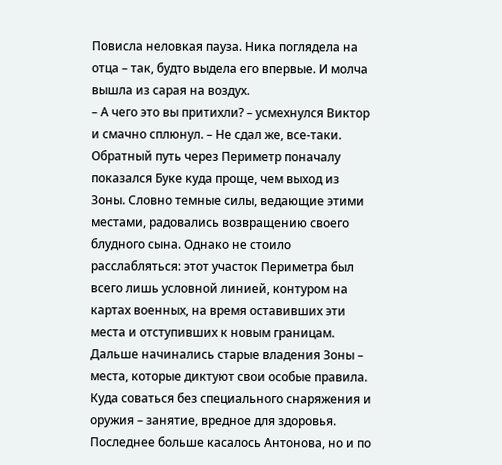Повисла неловкая пауза. Ника поглядела на отца – так, будто выдела его впервые. И молча вышла из сарая на воздух.
– А чего это вы притихли? – усмехнулся Виктор и смачно сплюнул. – Не сдал же, все-таки.
Обратный путь через Периметр поначалу показался Буке куда проще, чем выход из Зоны. Словно темные силы, ведающие этими местами, радовались возвращению своего блудного сына. Однако не стоило расслабляться: этот участок Периметра был всего лишь условной линией, контуром на картах военных, на время оставивших эти места и отступивших к новым границам. Дальше начинались старые владения Зоны – места, которые диктуют свои особые правила. Куда соваться без специального снаряжения и оружия – занятие, вредное для здоровья. Последнее больше касалось Антонова, но и по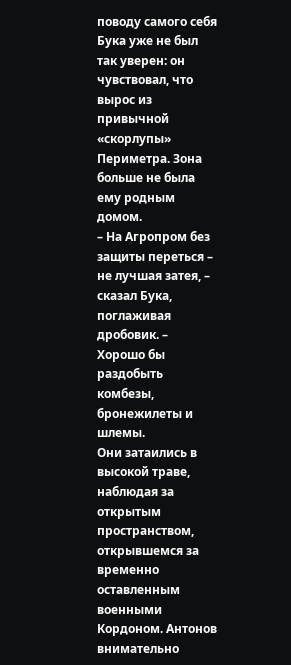поводу самого себя Бука уже не был так уверен: он чувствовал, что вырос из привычной «скорлупы» Периметра. Зона больше не была ему родным домом.
– На Агропром без защиты переться – не лучшая затея, – сказал Бука, поглаживая дробовик. – Хорошо бы раздобыть комбезы, бронежилеты и шлемы.
Они затаились в высокой траве, наблюдая за открытым пространством, открывшемся за временно оставленным военными Кордоном. Антонов внимательно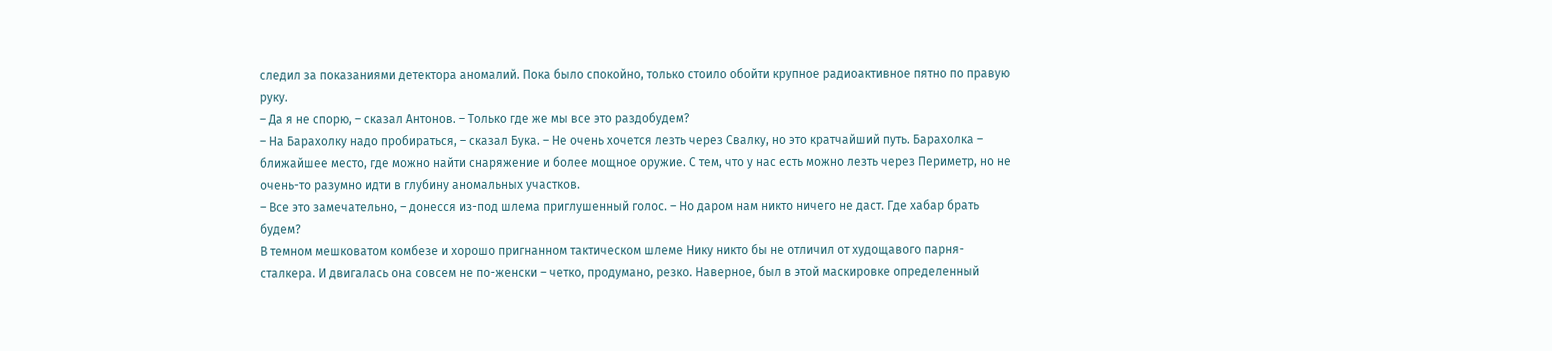следил за показаниями детектора аномалий. Пока было спокойно, только стоило обойти крупное радиоактивное пятно по правую руку.
– Да я не спорю, – сказал Антонов. – Только где же мы все это раздобудем?
– На Барахолку надо пробираться, – сказал Бука. – Не очень хочется лезть через Свалку, но это кратчайший путь. Барахолка – ближайшее место, где можно найти снаряжение и более мощное оружие. С тем, что у нас есть можно лезть через Периметр, но не очень-то разумно идти в глубину аномальных участков.
– Все это замечательно, – донесся из-под шлема приглушенный голос. – Но даром нам никто ничего не даст. Где хабар брать будем?
В темном мешковатом комбезе и хорошо пригнанном тактическом шлеме Нику никто бы не отличил от худощавого парня-сталкера. И двигалась она совсем не по-женски – четко, продумано, резко. Наверное, был в этой маскировке определенный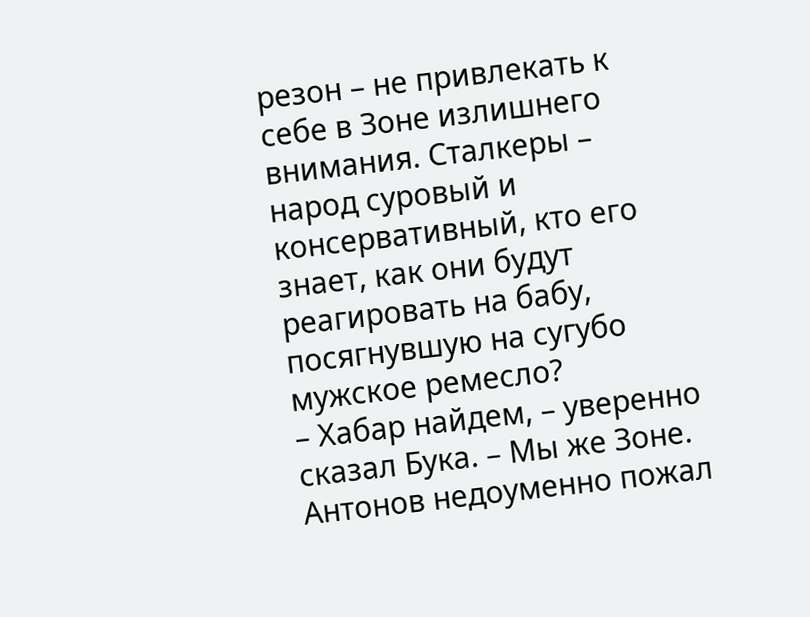резон – не привлекать к себе в Зоне излишнего внимания. Сталкеры – народ суровый и консервативный, кто его знает, как они будут реагировать на бабу, посягнувшую на сугубо мужское ремесло?
– Хабар найдем, – уверенно сказал Бука. – Мы же Зоне.
Антонов недоуменно пожал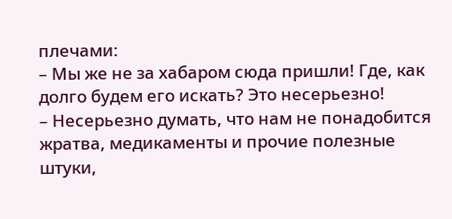плечами:
– Мы же не за хабаром сюда пришли! Где, как долго будем его искать? Это несерьезно!
– Несерьезно думать, что нам не понадобится жратва, медикаменты и прочие полезные штуки,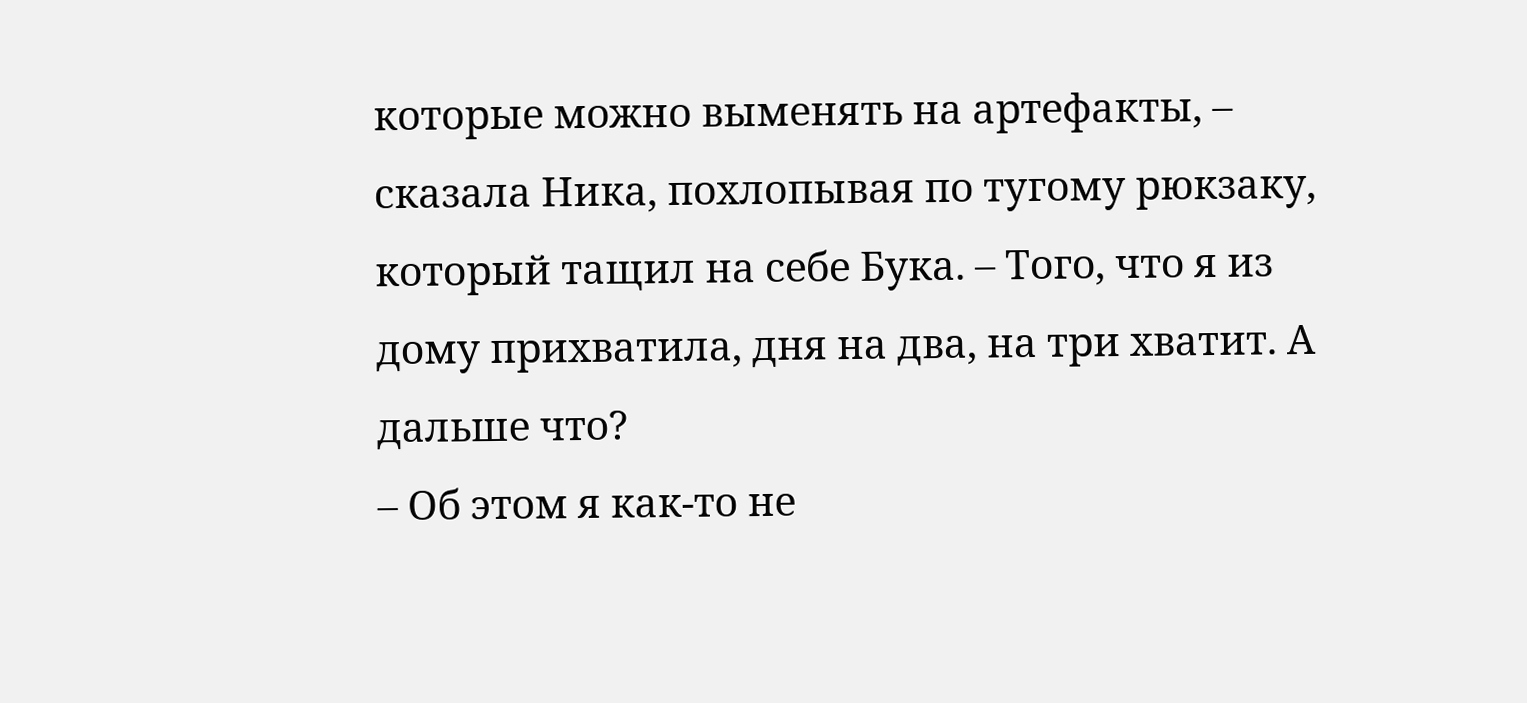которые можно выменять на артефакты, – сказала Ника, похлопывая по тугому рюкзаку, который тащил на себе Бука. – Того, что я из дому прихватила, дня на два, на три хватит. А дальше что?
– Об этом я как-то не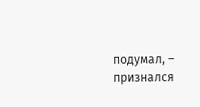подумал, – признался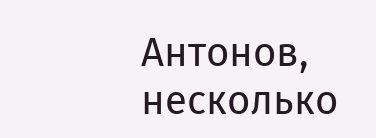Антонов, несколько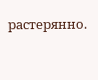растерянно.